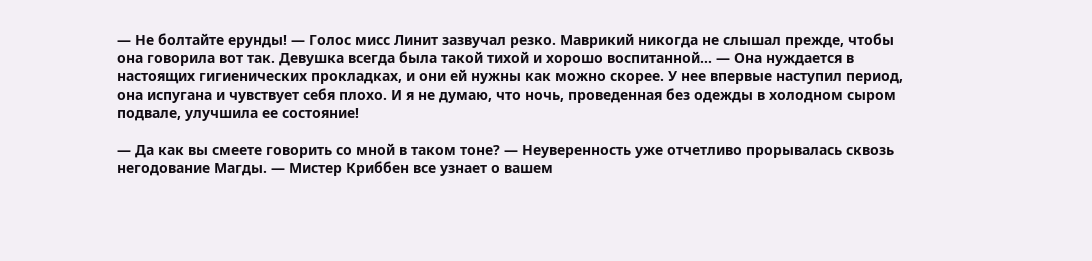— Не болтайте ерунды! — Голос мисс Линит зазвучал резко. Маврикий никогда не слышал прежде, чтобы она говорила вот так. Девушка всегда была такой тихой и хорошо воспитанной… — Она нуждается в настоящих гигиенических прокладках, и они ей нужны как можно скорее. У нее впервые наступил период, она испугана и чувствует себя плохо. И я не думаю, что ночь, проведенная без одежды в холодном сыром подвале, улучшила ее состояние!

— Да как вы смеете говорить со мной в таком тоне? — Неуверенность уже отчетливо прорывалась сквозь негодование Магды. — Мистер Криббен все узнает о вашем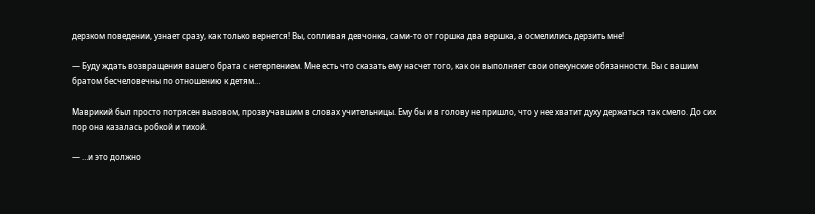дерзком поведении, узнает сразу, как только вернется! Вы, сопливая девчонка, сами-то от горшка два вершка, а осмелились дерзить мне!

— Буду ждать возвращения вашего брата с нетерпением. Мне есть что сказать ему насчет того, как он выполняет свои опекунские обязанности. Вы с вашим братом бесчеловечны по отношению к детям…

Маврикий был просто потрясен вызовом, прозвучавшим в словах учительницы. Ему бы и в голову не пришло, что у нее хватит духу держаться так смело. До сих пор она казалась робкой и тихой.

— …и это должно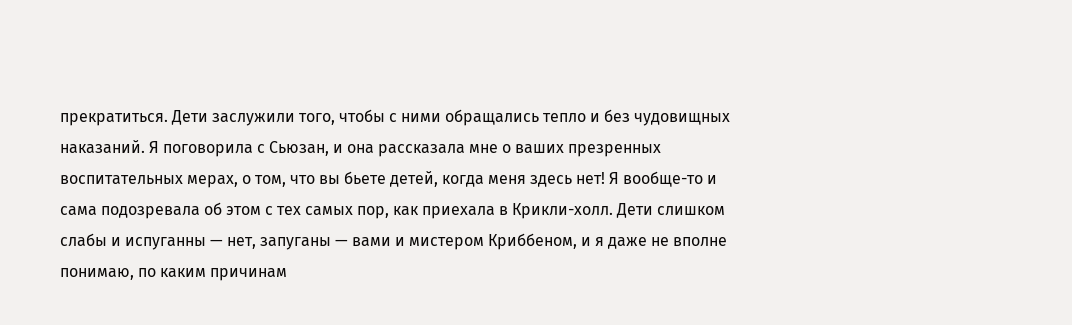прекратиться. Дети заслужили того, чтобы с ними обращались тепло и без чудовищных наказаний. Я поговорила с Сьюзан, и она рассказала мне о ваших презренных воспитательных мерах, о том, что вы бьете детей, когда меня здесь нет! Я вообще-то и сама подозревала об этом с тех самых пор, как приехала в Крикли-холл. Дети слишком слабы и испуганны — нет, запуганы — вами и мистером Криббеном, и я даже не вполне понимаю, по каким причинам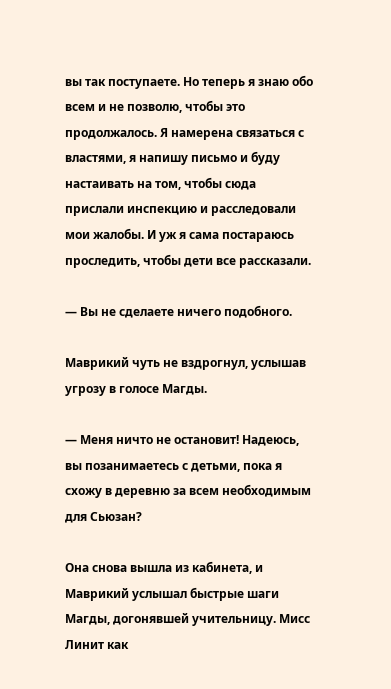вы так поступаете. Но теперь я знаю обо всем и не позволю, чтобы это продолжалось. Я намерена связаться с властями, я напишу письмо и буду настаивать на том, чтобы сюда прислали инспекцию и расследовали мои жалобы. И уж я сама постараюсь проследить, чтобы дети все рассказали.

— Вы не сделаете ничего подобного.

Маврикий чуть не вздрогнул, услышав угрозу в голосе Магды.

— Меня ничто не остановит! Надеюсь, вы позанимаетесь с детьми, пока я схожу в деревню за всем необходимым для Сьюзан?

Она снова вышла из кабинета, и Маврикий услышал быстрые шаги Магды, догонявшей учительницу. Мисс Линит как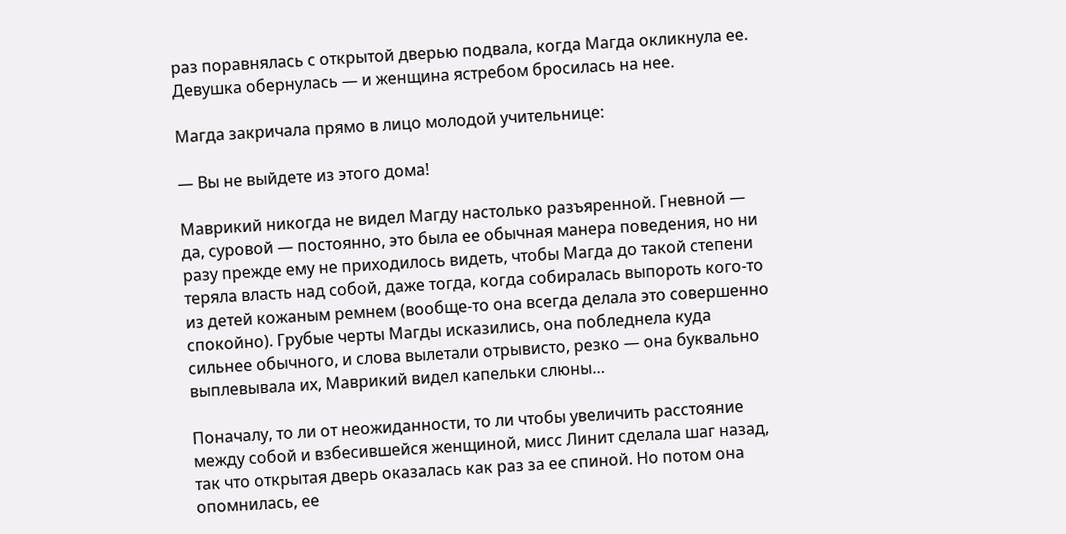раз поравнялась с открытой дверью подвала, когда Магда окликнула ее. Девушка обернулась — и женщина ястребом бросилась на нее.

Магда закричала прямо в лицо молодой учительнице:

— Вы не выйдете из этого дома!

Маврикий никогда не видел Магду настолько разъяренной. Гневной — да, суровой — постоянно, это была ее обычная манера поведения, но ни разу прежде ему не приходилось видеть, чтобы Магда до такой степени теряла власть над собой, даже тогда, когда собиралась выпороть кого-то из детей кожаным ремнем (вообще-то она всегда делала это совершенно спокойно). Грубые черты Магды исказились, она побледнела куда сильнее обычного, и слова вылетали отрывисто, резко — она буквально выплевывала их, Маврикий видел капельки слюны…

Поначалу, то ли от неожиданности, то ли чтобы увеличить расстояние между собой и взбесившейся женщиной, мисс Линит сделала шаг назад, так что открытая дверь оказалась как раз за ее спиной. Но потом она опомнилась, ее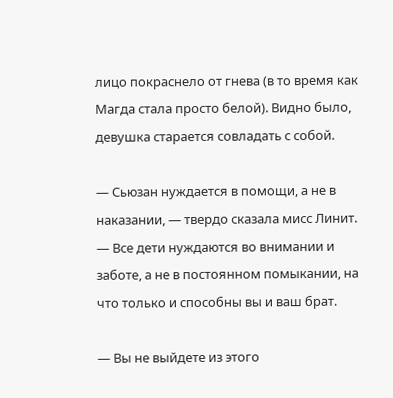лицо покраснело от гнева (в то время как Магда стала просто белой). Видно было, девушка старается совладать с собой.

— Сьюзан нуждается в помощи, а не в наказании, — твердо сказала мисс Линит. — Все дети нуждаются во внимании и заботе, а не в постоянном помыкании, на что только и способны вы и ваш брат.

— Вы не выйдете из этого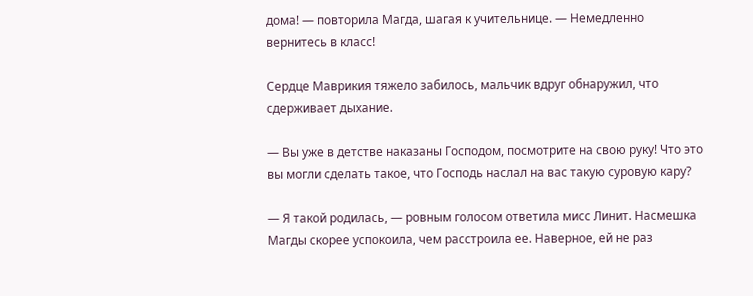дома! — повторила Магда, шагая к учительнице. — Немедленно вернитесь в класс!

Сердце Маврикия тяжело забилось, мальчик вдруг обнаружил, что сдерживает дыхание.

— Вы уже в детстве наказаны Господом, посмотрите на свою руку! Что это вы могли сделать такое, что Господь наслал на вас такую суровую кару?

— Я такой родилась, — ровным голосом ответила мисс Линит. Насмешка Магды скорее успокоила, чем расстроила ее. Наверное, ей не раз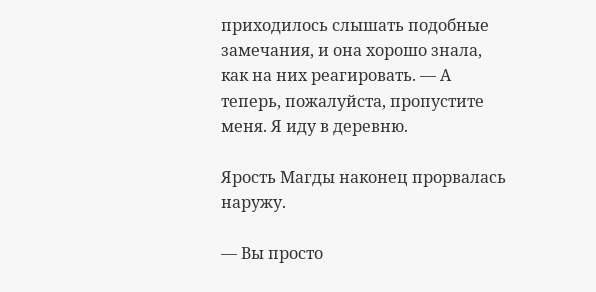приходилось слышать подобные замечания, и она хорошо знала, как на них реагировать. — А теперь, пожалуйста, пропустите меня. Я иду в деревню.

Ярость Магды наконец прорвалась наружу.

— Вы просто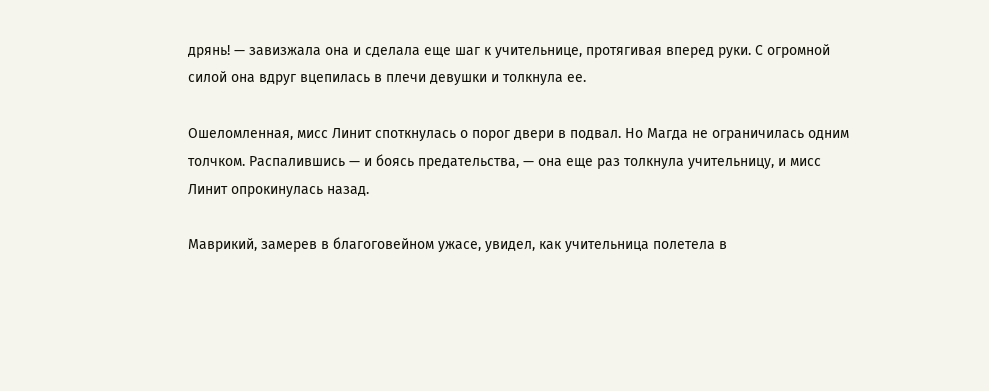дрянь! — завизжала она и сделала еще шаг к учительнице, протягивая вперед руки. С огромной силой она вдруг вцепилась в плечи девушки и толкнула ее.

Ошеломленная, мисс Линит споткнулась о порог двери в подвал. Но Магда не ограничилась одним толчком. Распалившись — и боясь предательства, — она еще раз толкнула учительницу, и мисс Линит опрокинулась назад.

Маврикий, замерев в благоговейном ужасе, увидел, как учительница полетела в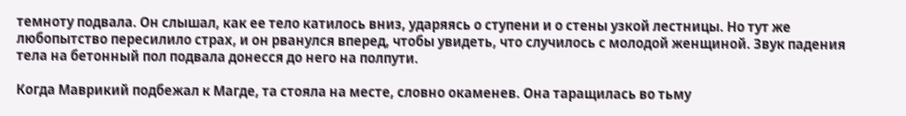темноту подвала. Он слышал, как ее тело катилось вниз, ударяясь о ступени и о стены узкой лестницы. Но тут же любопытство пересилило страх, и он рванулся вперед, чтобы увидеть, что случилось с молодой женщиной. Звук падения тела на бетонный пол подвала донесся до него на полпути.

Когда Маврикий подбежал к Магде, та стояла на месте, словно окаменев. Она таращилась во тьму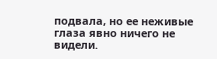подвала, но ее неживые глаза явно ничего не видели.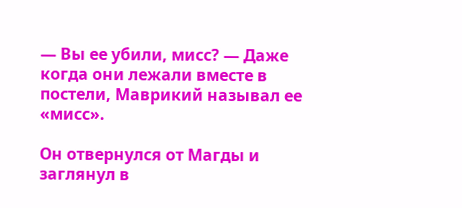— Вы ее убили, мисс? — Даже когда они лежали вместе в постели, Маврикий называл ее «мисс».

Он отвернулся от Магды и заглянул в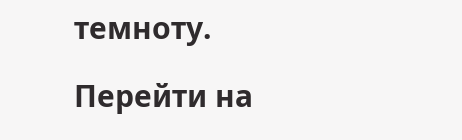темноту.

Перейти на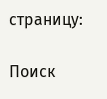страницу:

Поиск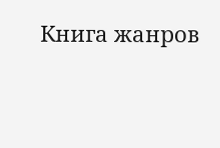Книга жанров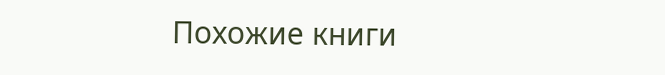Похожие книги